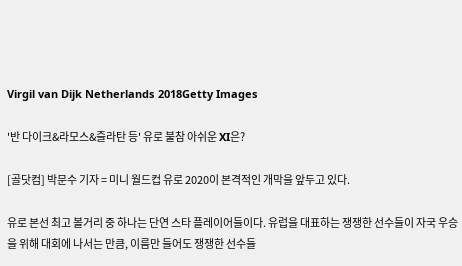Virgil van Dijk Netherlands 2018Getty Images

'반 다이크&라모스&즐라탄 등' 유로 불참 아쉬운 XI은?

[골닷컴] 박문수 기자 = 미니 월드컵 유로 2020이 본격적인 개막을 앞두고 있다.

유로 본선 최고 볼거리 중 하나는 단연 스타 플레이어들이다. 유럽을 대표하는 쟁쟁한 선수들이 자국 우승을 위해 대회에 나서는 만큼, 이름만 들어도 쟁쟁한 선수들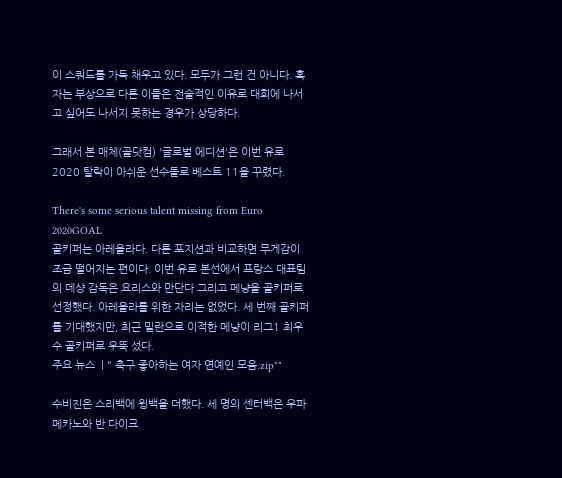이 스쿼드를 가득 채우고 있다. 모두가 그런 건 아니다. 혹자는 부상으로 다른 이들은 전술적인 이유로 대회에 나서고 싶어도 나서지 못하는 경우가 상당하다.

그래서 본 매체(골닷컴) '글로벌 에디션'은 이번 유로 2020 탈락이 아쉬운 선수들로 베스트 11을 꾸렸다.

There's some serious talent missing from Euro 2020GOAL
골키퍼는 아레올라다. 다른 포지션과 비교하면 무게감이 조금 떨어지는 편이다. 이번 유로 본선에서 프랑스 대표팀의 데샹 감독은 요리스와 만단다 그리고 메냥을 골키퍼로 선정했다. 아레올라를 위한 자리는 없었다. 세 번째 골키퍼를 기대했지만, 최근 밀란으로 이적한 메냥이 리그1 최우수 골키퍼로 우뚝 섰다.
주요 뉴스  | " 축구 좋아하는 여자 연예인 모음.zip""

수비진은 스리백에 윙백을 더했다. 세 명의 센터백은 우파메카노와 반 다이크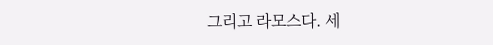그리고 라모스다. 세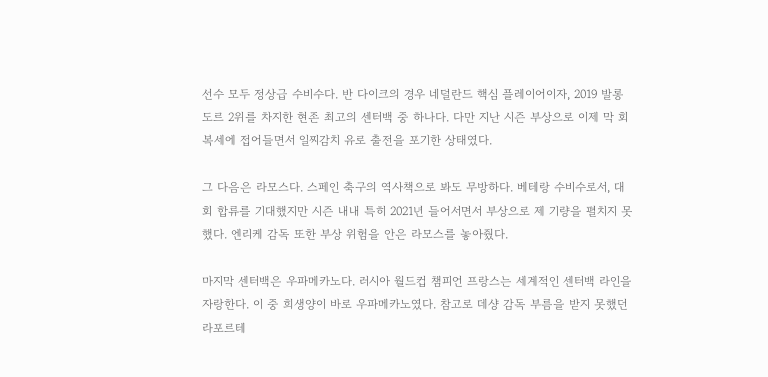선수 모두 정상급 수비수다. 반 다이크의 경우 네덜란드 핵심 플레이어이자, 2019 발롱도르 2위를 차지한 현존 최고의 센터백 중 하나다. 다만 지난 시즌 부상으로 이제 막 회복세에 접어들면서 일찌감치 유로 출전을 포기한 상태였다.

그 다음은 라모스다. 스페인 축구의 역사책으로 봐도 무방하다. 베테랑 수비수로서, 대회 합류를 기대했지만 시즌 내내 특히 2021년 들어서면서 부상으로 제 기량을 펼치지 못했다. 엔리케 감독 또한 부상 위험을 안은 라모스를 놓아줬다.

마지막 센터백은 우파메카노다. 러시아 월드컵 챔피언 프랑스는 세계적인 센터백 라인을 자랑한다. 이 중 희생양이 바로 우파메카노였다. 참고로 데샹 감독 부름을 받지 못했던 라포르테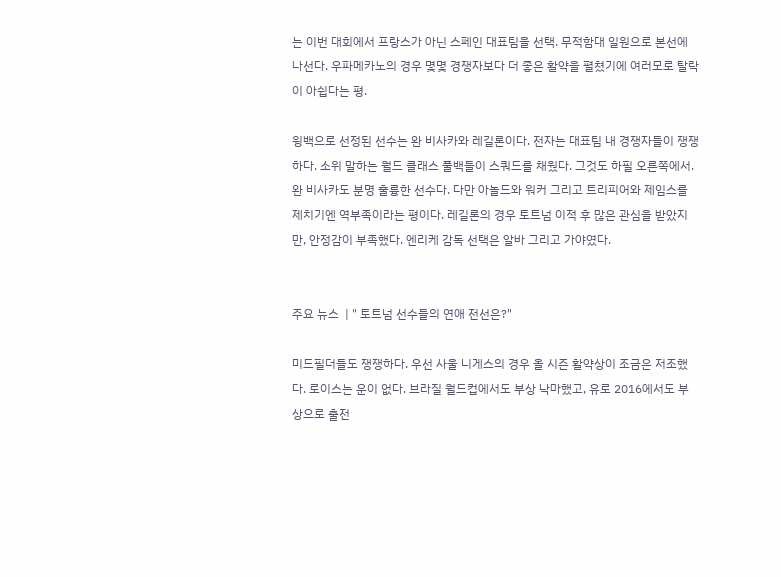는 이번 대회에서 프랑스가 아닌 스페인 대표팀을 선택. 무적함대 일원으로 본선에 나선다. 우파메카노의 경우 몇몇 경쟁자보다 더 좋은 활약을 펼쳤기에 여러모로 탈락이 아쉽다는 평.

윙백으로 선정된 선수는 완 비사카와 레길론이다. 전자는 대표팀 내 경쟁자들이 쟁쟁하다. 소위 말하는 월드 클래스 풀백들이 스쿼드를 채웠다. 그것도 하필 오른쪽에서. 완 비사카도 분명 훌륭한 선수다. 다만 아놀드와 워커 그리고 트리피어와 제임스를 제치기엔 역부족이라는 평이다. 레길론의 경우 토트넘 이적 후 많은 관심을 받았지만, 안정감이 부족했다. 엔리케 감독 선택은 알바 그리고 가야였다.


주요 뉴스  | " 토트넘 선수들의 연애 전선은?"

미드필더들도 쟁쟁하다. 우선 사울 니게스의 경우 올 시즌 활약상이 조금은 저조했다. 로이스는 운이 없다. 브라질 월드컵에서도 부상 낙마했고, 유로 2016에서도 부상으로 출전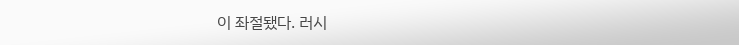이 좌절됐다. 러시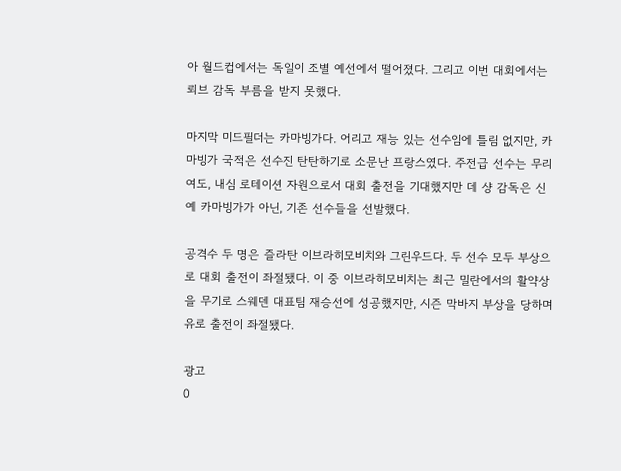아 월드컵에서는 독일이 조별 예선에서 떨어졌다. 그리고 이번 대회에서는 뢰브 감독 부름을 받지 못했다.

마지막 미드필더는 카마빙가다. 어리고 재능 있는 선수임에 틀림 없지만, 카마빙가 국적은 선수진 탄탄하기로 소문난 프랑스였다. 주전급 선수는 무리여도, 내심 로테이션 자원으로서 대회 출전을 기대했지만 데 샹 감독은 신예 카마빙가가 아닌, 기존 선수들을 선발했다.

공격수 두 명은 즐라탄 이브라히모비치와 그린우드다. 두 선수 모두 부상으로 대회 출전이 좌절됐다. 이 중 이브라히모비치는 최근 밀란에서의 활약상을 무기로 스웨덴 대표팀 재승선에 성공했지만, 시즌 막바지 부상을 당하며 유로 출전이 좌절됐다.

광고
0